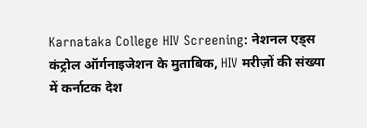Karnataka College HIV Screening: नेशनल एड्स कंट्रोल ऑर्गनाइजेशन के मुताबिक, HIV मरीज़ों की संख्या में कर्नाटक देश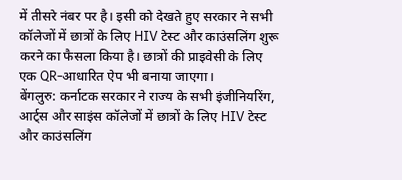में तीसरे नंबर पर है। इसी को देखते हुए सरकार ने सभी कॉलेजों में छात्रों के लिए HIV टेस्ट और काउंसलिंग शुरू करने का फैसला किया है। छात्रों की प्राइवेसी के लिए एक QR-आधारित ऐप भी बनाया जाएगा।
बेंगलुरु: कर्नाटक सरकार ने राज्य के सभी इंजीनियरिंग, आर्ट्स और साइंस कॉलेजों में छात्रों के लिए HIV टेस्ट और काउंसलिंग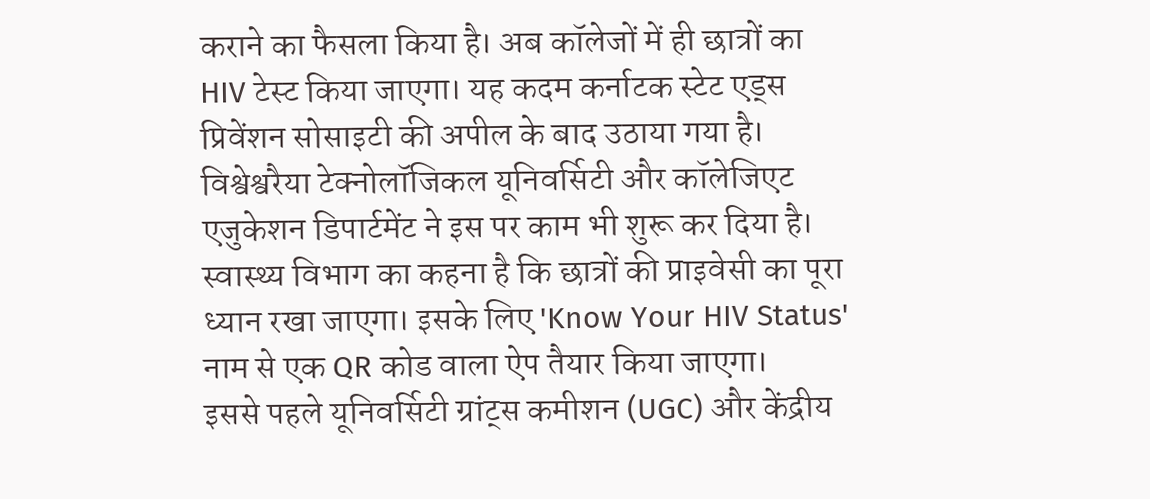कराने का फैसला किया है। अब कॉलेजों में ही छात्रों का HIV टेस्ट किया जाएगा। यह कदम कर्नाटक स्टेट एड्स प्रिवेंशन सोसाइटी की अपील के बाद उठाया गया है। विश्वेश्वरैया टेक्नोलॉजिकल यूनिवर्सिटी और कॉलेजिएट एजुकेशन डिपार्टमेंट ने इस पर काम भी शुरू कर दिया है। स्वास्थ्य विभाग का कहना है कि छात्रों की प्राइवेसी का पूरा ध्यान रखा जाएगा। इसके लिए 'Know Your HIV Status' नाम से एक QR कोड वाला ऐप तैयार किया जाएगा।
इससे पहले यूनिवर्सिटी ग्रांट्स कमीशन (UGC) और केंद्रीय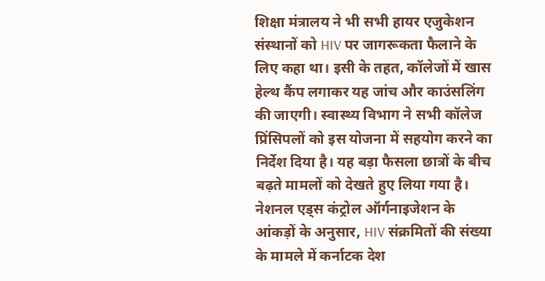शिक्षा मंत्रालय ने भी सभी हायर एजुकेशन संस्थानों को HIV पर जागरूकता फैलाने के लिए कहा था। इसी के तहत, कॉलेजों में खास हेल्थ कैंप लगाकर यह जांच और काउंसलिंग की जाएगी। स्वास्थ्य विभाग ने सभी कॉलेज प्रिंसिपलों को इस योजना में सहयोग करने का निर्देश दिया है। यह बड़ा फैसला छात्रों के बीच बढ़ते मामलों को देखते हुए लिया गया है। नेशनल एड्स कंट्रोल ऑर्गनाइजेशन के आंकड़ों के अनुसार, HIV संक्रमितों की संख्या के मामले में कर्नाटक देश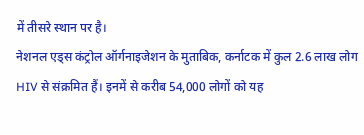में तीसरे स्थान पर है।
नेशनल एड्स कंट्रोल ऑर्गनाइजेशन के मुताबिक, कर्नाटक में कुल 2.6 लाख लोग HIV से संक्रमित हैं। इनमें से करीब 54,000 लोगों को यह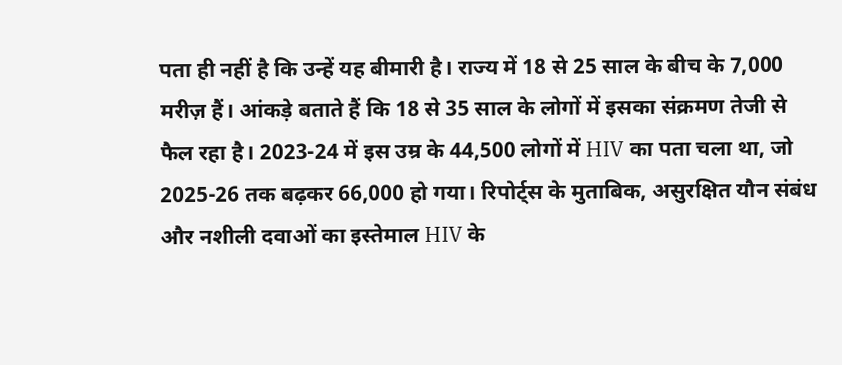पता ही नहीं है कि उन्हें यह बीमारी है। राज्य में 18 से 25 साल के बीच के 7,000 मरीज़ हैं। आंकड़े बताते हैं कि 18 से 35 साल के लोगों में इसका संक्रमण तेजी से फैल रहा है। 2023-24 में इस उम्र के 44,500 लोगों में HIV का पता चला था, जो 2025-26 तक बढ़कर 66,000 हो गया। रिपोर्ट्स के मुताबिक, असुरक्षित यौन संबंध और नशीली दवाओं का इस्तेमाल HIV के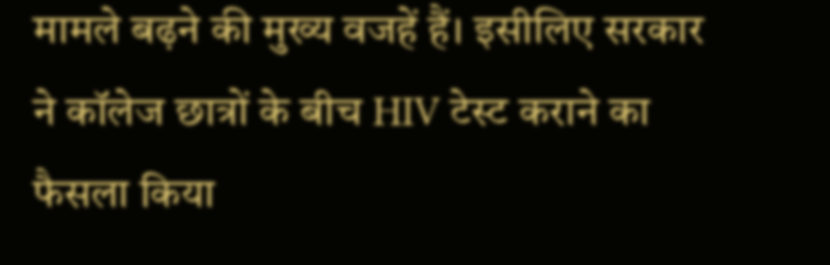मामले बढ़ने की मुख्य वजहें हैं। इसीलिए सरकार ने कॉलेज छात्रों के बीच HIV टेस्ट कराने का फैसला किया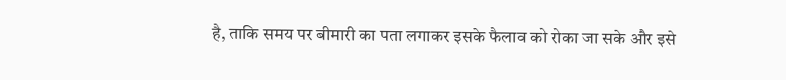है, ताकि समय पर बीमारी का पता लगाकर इसके फैलाव को रोका जा सके और इसे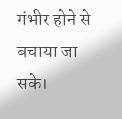गंभीर होने से बचाया जा सके।